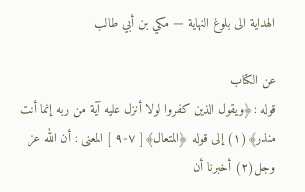الهداية الى بلوغ النهاية — مكي بن أبي طالب

عن الكتاب
قوله :﴿ويقول الذين كفروا لولا أنزل عليه آية من ربه إنما أنت منذر﴾(١) إلى قوله ﴿المتعال﴾[ ٧-٩ ] المعنى : أن الله عز وجل(٢) أخبرنا أن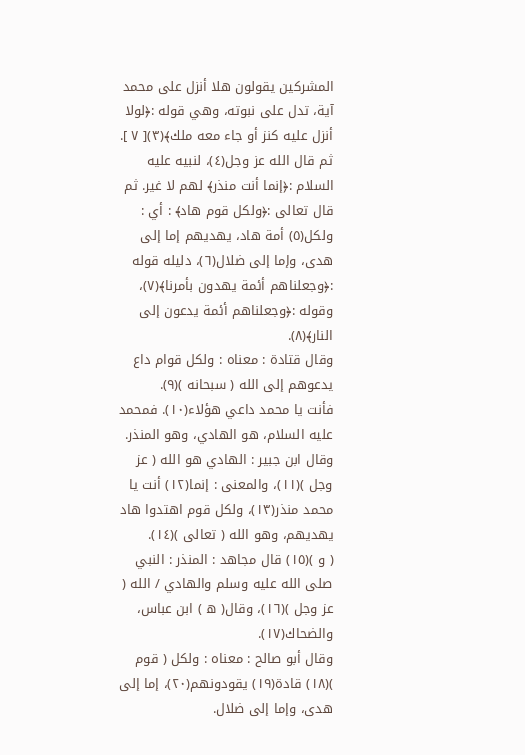المشركين يقولون هلا أنزل على محمد آية، تدل على نبوته، وهي قوله :﴿لولا أنزل عليه كنز أو جاء معه ملك﴾(٣)[ ٧ ].
ثم قال الله عز وجل(٤)، لنبيه عليه السلام :﴿إنما أنت منذر﴾ لهم لا غير. ثم قال تعالى :﴿ولكل قوم هاد﴾ : أي : ولكل(٥) أمة هاد، يهديهم إما إلى هدى، وإما إلى ضلال(٦)، دليله قوله :﴿وجعلناهم أئمة يهدون بأمرنا﴾(٧)، وقوله :﴿وجعلناهم أئمة يدعون إلى النار﴾(٨).
وقال قتادة : معناه : ولكل قوام داع يدعوهم إلى الله ( سبحانه )(٩).
فأنت يا محمد داعي هؤلاء(١٠). فمحمد عليه السلام، هو الهادي، وهو المنذر.
وقال ابن جبير : الهادي هو الله ( عز وجل )(١١)، والمعنى : إنما(١٢) أنت يا محمد منذر(١٣)، ولكل قوم اهتدوا هاد يهديهم، وهو الله ( تعالى )(١٤).
( و )(١٥) قال مجاهد : المنذر : النبي صلى الله عليه وسلم والهادي / الله ( عز وجل )(١٦)، وقال( ه ) ابن عباس، والضحاك(١٧).
وقال أبو صالح : معناه : ولكل ( قوم )(١٨) قادة(١٩) يقودونهم(٢٠)، إما إلى هدى، وإما إلى ضلال.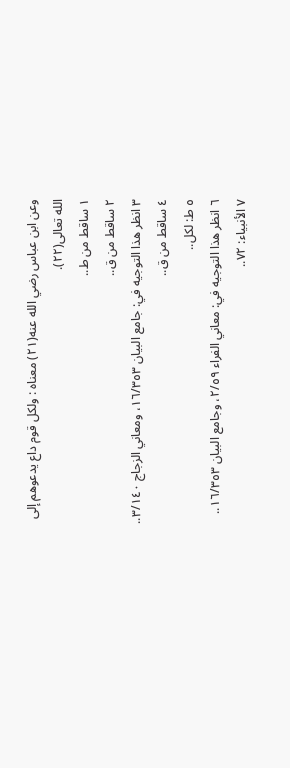وعن ابن عباس رضي الله عنه(٢١) معناه : ولكل قوم داع يدعوهم إلى الله تعالى(٢٢).
١ ساقط من ط..
٢ ساقط من ق..
٣ انظر هذا التوجيه في: جامع البيان ١٦/٣٥٣، ومعاني الزجاج ٣/١٤٠..
٤ ساقط من ق..
٥ ط: لكل..
٦ انظر هذا التوجيه في: معاني الفراء ٢/٥٩، وجامع البيان ١٦/٣٥٣..
٧ الأنبياء: ٧٢..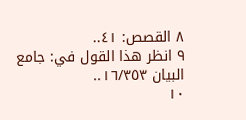٨ القصص: ٤١..
٩ انظر هذا القول في: جامع البيان ١٦/٣٥٣..
١٠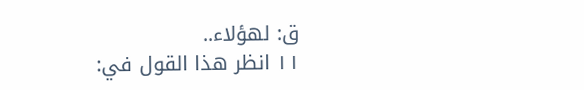ق: لهؤلاء..
١١ انظر هذا القول في: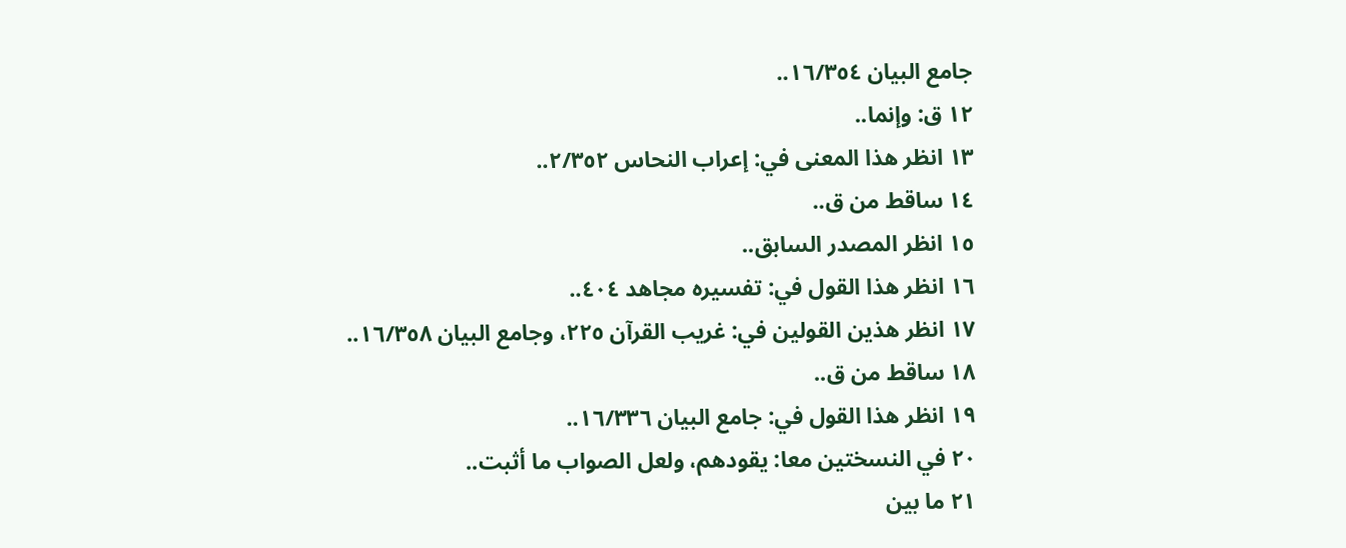جامع البيان ١٦/٣٥٤..
١٢ ق: وإنما..
١٣ انظر هذا المعنى في: إعراب النحاس ٢/٣٥٢..
١٤ ساقط من ق..
١٥ انظر المصدر السابق..
١٦ انظر هذا القول في: تفسيره مجاهد ٤٠٤..
١٧ انظر هذين القولين في: غريب القرآن ٢٢٥، وجامع البيان ١٦/٣٥٨..
١٨ ساقط من ق..
١٩ انظر هذا القول في: جامع البيان ١٦/٣٣٦..
٢٠ في النسختين معا: يقودهم، ولعل الصواب ما أثبت..
٢١ ما بين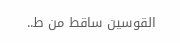القوسين ساقط من ط..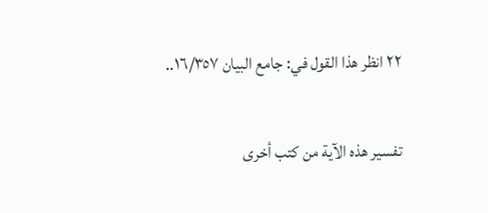٢٢ انظر هذا القول في: جامع البيان ١٦/٣٥٧..

تفسير هذه الآية من كتب أخرى